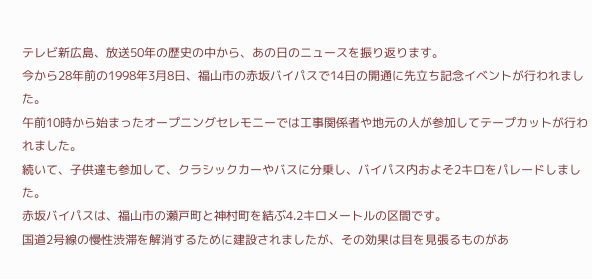テレビ新広島、放送50年の歴史の中から、あの日のニュースを振り返ります。
今から28年前の1998年3月8日、福山市の赤坂バイパスで14日の開通に先立ち記念イベントが行われました。
午前10時から始まったオープニングセレモニーでは工事関係者や地元の人が参加してテープカットが行われました。
続いて、子供達も参加して、クラシックカーやバスに分乗し、バイパス内およそ2キロをパレードしました。
赤坂バイパスは、福山市の瀬戸町と神村町を結ぶ4.2キロメートルの区間です。
国道2号線の慢性渋滞を解消するために建設されましたが、その効果は目を見張るものがあ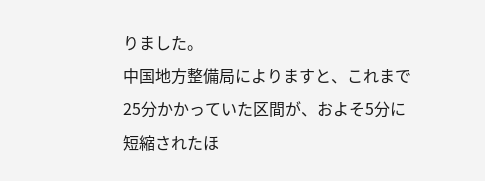りました。
中国地方整備局によりますと、これまで25分かかっていた区間が、およそ5分に短縮されたほ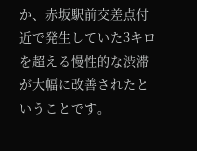か、赤坂駅前交差点付近で発生していた3キロを超える慢性的な渋滞が大幅に改善されたということです。